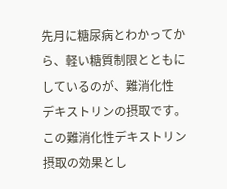先月に糖尿病とわかってから、軽い糖質制限とともにしているのが、難消化性
デキストリンの摂取です。
この難消化性デキストリン摂取の効果とし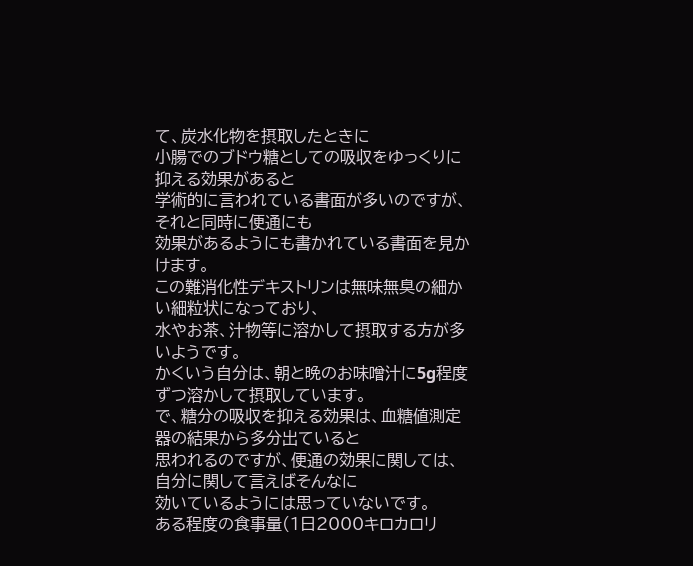て、炭水化物を摂取したときに
小腸でのブドウ糖としての吸収をゆっくりに抑える効果があると
学術的に言われている書面が多いのですが、それと同時に便通にも
効果があるようにも書かれている書面を見かけます。
この難消化性デキストリンは無味無臭の細かい細粒状になっており、
水やお茶、汁物等に溶かして摂取する方が多いようです。
かくいう自分は、朝と晩のお味噌汁に5g程度ずつ溶かして摂取しています。
で、糖分の吸収を抑える効果は、血糖値測定器の結果から多分出ていると
思われるのですが、便通の効果に関しては、自分に関して言えばそんなに
効いているようには思っていないです。
ある程度の食事量(1日2000キロカロリ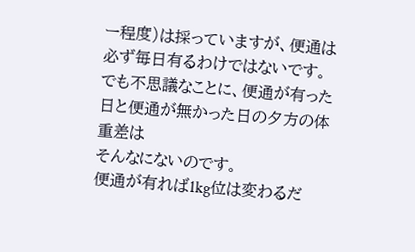ー程度)は採っていますが、便通は
必ず毎日有るわけではないです。
でも不思議なことに、便通が有った日と便通が無かった日の夕方の体重差は
そんなにないのです。
便通が有れば1kg位は変わるだ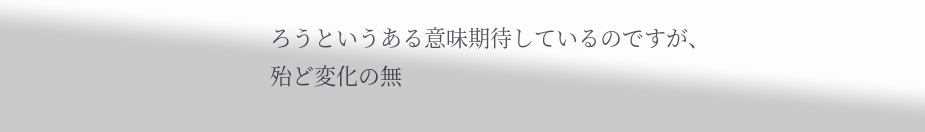ろうというある意味期待しているのですが、
殆ど変化の無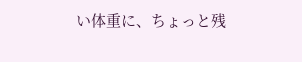い体重に、ちょっと残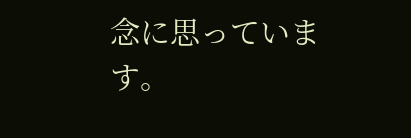念に思っています。